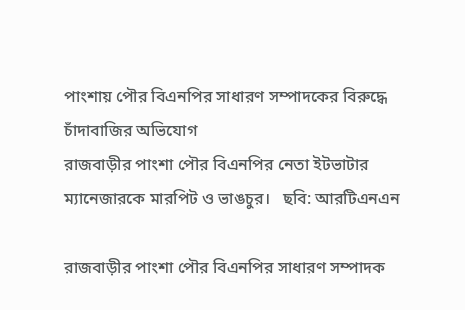পাংশায় পৌর বিএনপির সাধারণ সম্পাদকের বিরুদ্ধে চাঁদাবাজির অভিযোগ
রাজবাড়ীর পাংশা পৌর বিএনপির নেতা ইটভাটার ম্যানেজারকে মারপিট ও ভাঙচুর।   ছবি: আরটিএনএন

রাজবাড়ীর পাংশা পৌর বিএনপির সাধারণ সম্পাদক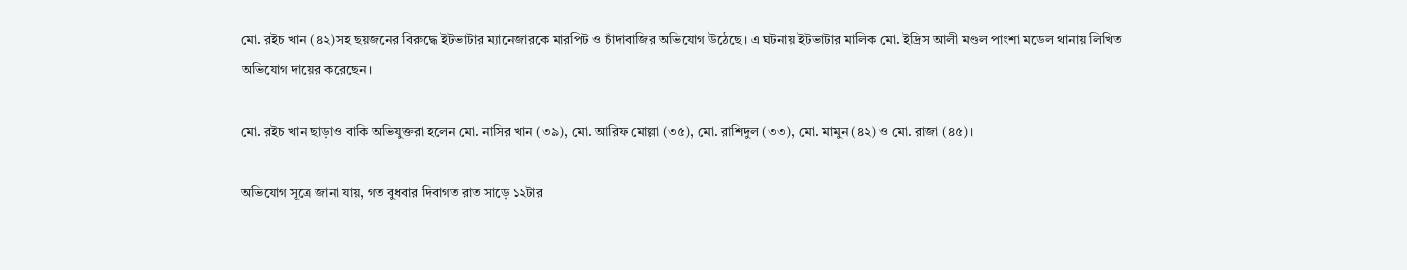মো. রইচ খান (৪২)সহ ছয়জনের বিরুদ্ধে ইটভাটার ম্যানেজারকে মারপিট ও চাঁদাবাজির অভিযোগ উঠেছে। এ ঘটনায় ইটভাটার মালিক মো. ইদ্রিস আলী মণ্ডল পাংশা মডেল থানায় লিখিত অভিযোগ দায়ের করেছেন।

মো. রইচ খান ছাড়াও বাকি অভিযুক্তরা হলেন মো. নাসির খান (৩৯), মো. আরিফ মোল্লা (৩৫), মো. রাশিদুল (৩৩), মো. মামুন (৪২) ও মো. রাজা (৪৫)।

অভিযোগ সূত্রে জানা যায়, গত বুধবার দিবাগত রাত সাড়ে ১২টার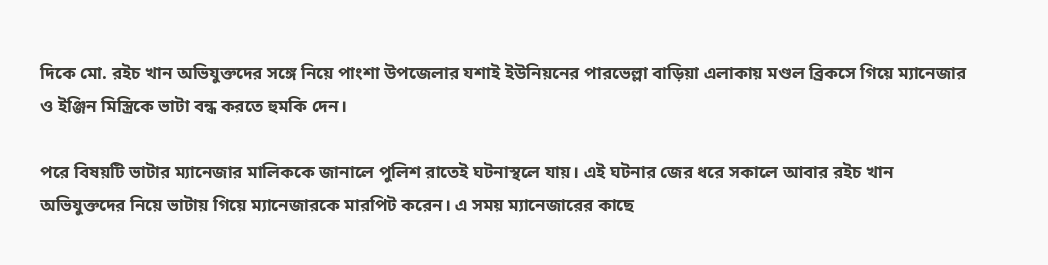দিকে মো. রইচ খান অভিযুক্তদের সঙ্গে নিয়ে পাংশা উপজেলার যশাই ইউনিয়নের পারভেল্লা বাড়িয়া এলাকায় মণ্ডল ব্রিকসে গিয়ে ম্যানেজার ও ইঞ্জিন মিস্ত্রিকে ভাটা বন্ধ করতে হুমকি দেন।

পরে বিষয়টি ভাটার ম্যানেজার মালিককে জানালে পুলিশ রাতেই ঘটনাস্থলে যায়। এই ঘটনার জের ধরে সকালে আবার রইচ খান অভিযুক্তদের নিয়ে ভাটায় গিয়ে ম্যানেজারকে মারপিট করেন। এ সময় ম্যানেজারের কাছে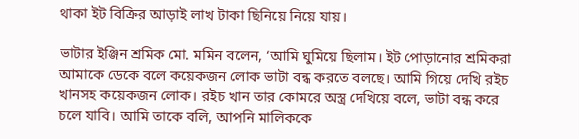থাকা ইট বিক্রির আড়াই লাখ টাকা ছিনিয়ে নিয়ে যায়।

ভাটার ইঞ্জিন শ্রমিক মো. মমিন বলেন, ‘আমি ঘুমিয়ে ছিলাম। ইট পোড়ানোর শ্রমিকরা আমাকে ডেকে বলে কয়েকজন লোক ভাটা বন্ধ করতে বলছে। আমি গিয়ে দেখি রইচ খানসহ কয়েকজন লোক। রইচ খান তার কোমরে অস্ত্র দেখিয়ে বলে, ভাটা বন্ধ করে চলে যাবি। আমি তাকে বলি, আপনি মালিককে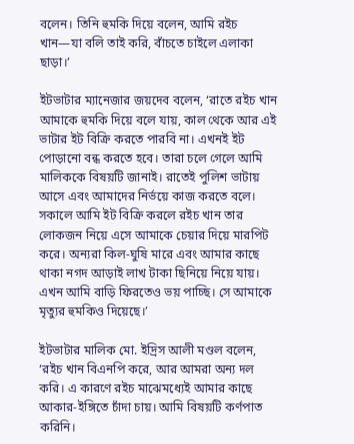বলেন। তিনি হুমকি দিয়ে বলেন, আমি রইচ খান—যা বলি তাই করি, বাঁচতে চাইলে এলাকা ছাড়া।’

ইটভাটার ম্যানেজার জয়দেব বলেন, ‘রাতে রইচ খান আমাকে হুমকি দিয়ে বলে যায়, কাল থেকে আর এই ভাটার ইট বিক্রি করতে পারবি না। এখনই ইট পোড়ানো বন্ধ করতে হবে। তারা চলে গেলে আমি মালিককে বিষয়টি জানাই। রাতেই পুলিশ ভাটায় আসে এবং আমাদের নির্ভয়ে কাজ করতে বলে। সকালে আমি ইট বিক্রি করলে রইচ খান তার লোকজন নিয়ে এসে আমাকে চেয়ার দিয়ে মারপিট করে। অন্যরা কিল-ঘুষি মারে এবং আমার কাছে থাকা নগদ আড়াই লাখ টাকা ছিনিয়ে নিয়ে যায়। এখন আমি বাড়ি ফিরতেও ভয় পাচ্ছি। সে আমাকে মৃত্যুর হুমকিও দিয়েছে।’

ইটভাটার মালিক মো. ইদ্রিস আলী মণ্ডল বলেন, ‘রইচ খান বিএনপি করে, আর আমরা অন্য দল করি। এ কারণে রইচ মাঝেমধ্যেই আমার কাছে আকার-ইঙ্গিতে চাঁদা চায়। আমি বিষয়টি কর্ণপাত করিনি।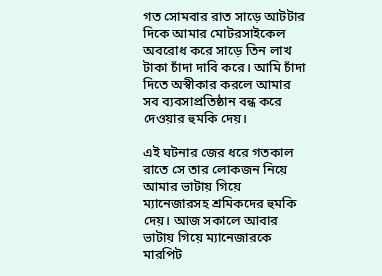গত সোমবার রাত সাড়ে আটটার দিকে আমার মোটরসাইকেল অবরোধ করে সাড়ে তিন লাখ টাকা চাঁদা দাবি করে। আমি চাঁদা দিতে অস্বীকার করলে আমার সব ব্যবসাপ্রতিষ্ঠান বন্ধ করে দেওয়ার হুমকি দেয়।

এই ঘটনার জের ধরে গতকাল রাতে সে তার লোকজন নিয়ে আমার ভাটায় গিয়ে ম্যানেজারসহ শ্রমিকদের হুমকি দেয়। আজ সকালে আবার ভাটায় গিয়ে ম্যানেজারকে মারপিট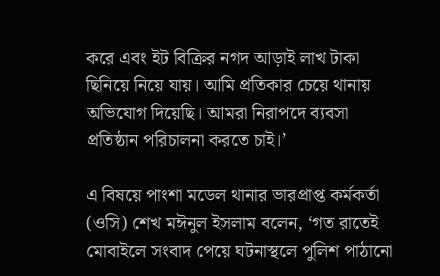করে এবং ইট বিক্রির নগদ আড়াই লাখ টাকা ছিনিয়ে নিয়ে যায়। আমি প্রতিকার চেয়ে থানায় অভিযোগ দিয়েছি। আমরা নিরাপদে ব্যবসা প্রতিষ্ঠান পরিচালনা করতে চাই।’

এ বিষয়ে পাংশা মডেল থানার ভারপ্রাপ্ত কর্মকর্তা (ওসি) শেখ মঈনুল ইসলাম বলেন, ‘গত রাতেই মোবাইলে সংবাদ পেয়ে ঘটনাস্থলে পুলিশ পাঠানো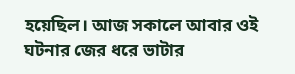হয়েছিল। আজ সকালে আবার ওই ঘটনার জের ধরে ভাটার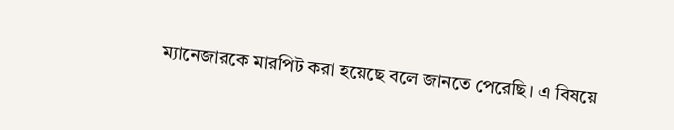ম্যানেজারকে মারপিট করা হয়েছে বলে জানতে পেরেছি। এ বিষয়ে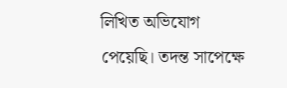লিখিত অভিযোগ পেয়েছি। তদন্ত সাপেক্ষে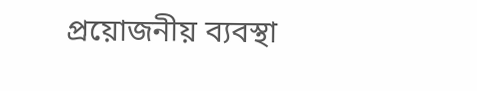প্রয়োজনীয় ব্যবস্থা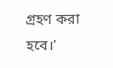গ্রহণ করা হবে।’